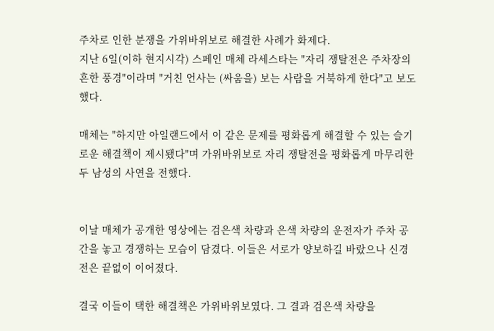주차로 인한 분쟁을 가위바위보로 해결한 사례가 화제다.
지난 6일(이하 현지시각) 스페인 매체 라세스타는 "자리 쟁탈전은 주차장의 흔한 풍경"이라며 "거친 언사는 (싸움을) 보는 사람을 거북하게 한다"고 보도했다.

매체는 "하지만 아일랜드에서 이 같은 문제를 평화롭게 해결할 수 있는 슬기로운 해결책이 제시됐다"며 가위바위보로 자리 쟁탈전을 평화롭게 마무리한 두 남성의 사연을 전했다.


이날 매체가 공개한 영상에는 검은색 차량과 은색 차량의 운전자가 주차 공간을 놓고 경쟁하는 모습이 담겼다. 이들은 서로가 양보하길 바랐으나 신경전은 끝없이 이어졌다.

결국 이들이 택한 해결책은 가위바위보였다. 그 결과 검은색 차량을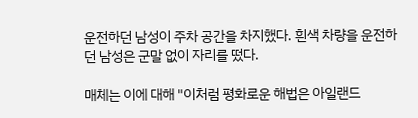운전하던 남성이 주차 공간을 차지했다. 흰색 차량을 운전하던 남성은 군말 없이 자리를 떴다.

매체는 이에 대해 "이처럼 평화로운 해법은 아일랜드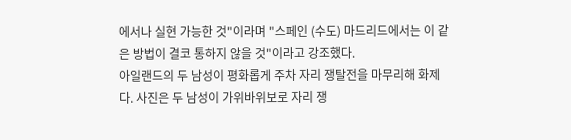에서나 실현 가능한 것"이라며 "스페인 (수도) 마드리드에서는 이 같은 방법이 결코 통하지 않을 것"이라고 강조했다.
아일랜드의 두 남성이 평화롭게 주차 자리 쟁탈전을 마무리해 화제다. 사진은 두 남성이 가위바위보로 자리 쟁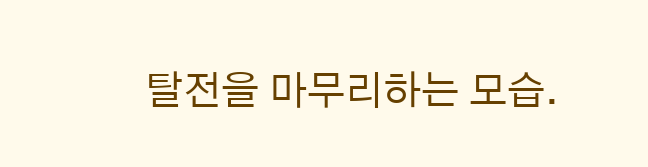탈전을 마무리하는 모습.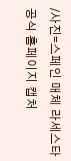/사진=스페인 매체 라세스타 공식 홈페이지 캡처